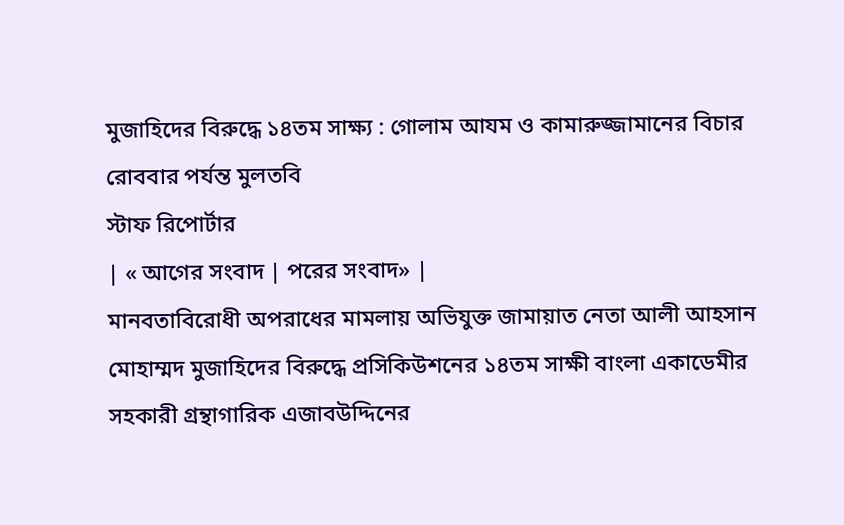মুজাহিদের বিরুদ্ধে ১৪তম সাক্ষ্য : গোলাম আযম ও কামারুজ্জামানের বিচার রোববার পর্যন্ত মুলতবি
স্টাফ রিপোর্টার
| « আগের সংবাদ | পরের সংবাদ» |
মানবতাবিরোধী অপরাধের মামলায় অভিযুক্ত জামায়াত নেতা আলী আহসান মোহাম্মদ মুজাহিদের বিরুদ্ধে প্রসিকিউশনের ১৪তম সাক্ষী বাংলা একাডেমীর সহকারী গ্রন্থাগারিক এজাবউদ্দিনের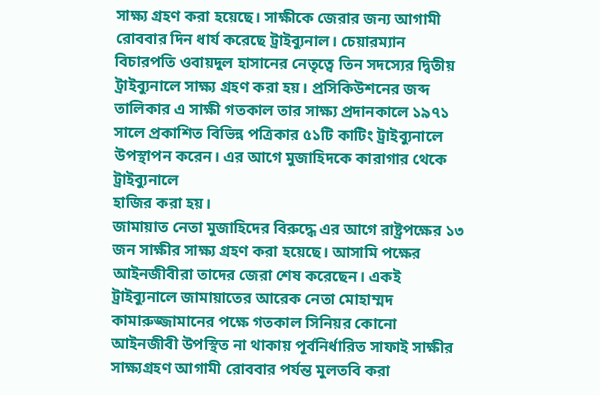সাক্ষ্য গ্রহণ করা হয়েছে। সাক্ষীকে জেরার জন্য আগামী রোববার দিন ধার্য করেছে ট্রাইব্যুনাল। চেয়ারম্যান বিচারপতি ওবায়দুল হাসানের নেতৃত্বে তিন সদস্যের দ্বিতীয় ট্রাইব্যুনালে সাক্ষ্য গ্রহণ করা হয়। প্রসিকিউশনের জব্দ তালিকার এ সাক্ষী গতকাল তার সাক্ষ্য প্রদানকালে ১৯৭১ সালে প্রকাশিত বিভিন্ন পত্রিকার ৫১টি কাটিং ট্রাইব্যুনালে উপস্থাপন করেন। এর আগে মুজাহিদকে কারাগার থেকে ট্রাইব্যুনালে
হাজির করা হয়।
জামায়াত নেতা মুজাহিদের বিরুদ্ধে এর আগে রাষ্ট্রপক্ষের ১৩ জন সাক্ষীর সাক্ষ্য গ্রহণ করা হয়েছে। আসামি পক্ষের আইনজীবীরা তাদের জেরা শেষ করেছেন। একই ট্রাইব্যুনালে জামায়াতের আরেক নেতা মোহাম্মদ কামারুজ্জামানের পক্ষে গতকাল সিনিয়র কোনো আইনজীবী উপস্থিত না থাকায় পূর্বনির্ধারিত সাফাই সাক্ষীর সাক্ষ্যগ্রহণ আগামী রোববার পর্যন্ত মুলতবি করা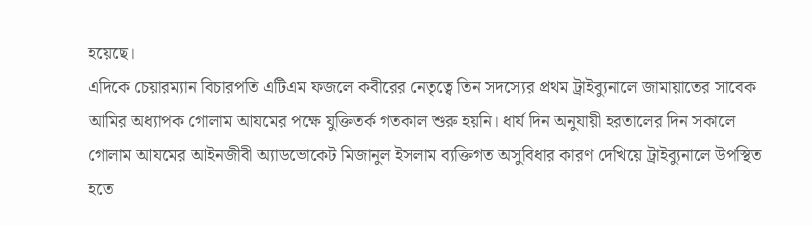হয়েছে।
এদিকে চেয়ারম্যান বিচারপতি এটিএম ফজলে কবীরের নেতৃত্বে তিন সদস্যের প্রথম ট্রাইব্যুনালে জামায়াতের সাবেক আমির অধ্যাপক গোলাম আযমের পক্ষে যুক্তিতর্ক গতকাল শুরু হয়নি। ধার্য দিন অনুযায়ী হরতালের দিন সকালে গোলাম আযমের আইনজীবী অ্যাডভোকেট মিজানুল ইসলাম ব্যক্তিগত অসুবিধার কারণ দেখিয়ে ট্রাইব্যুনালে উপস্থিত হতে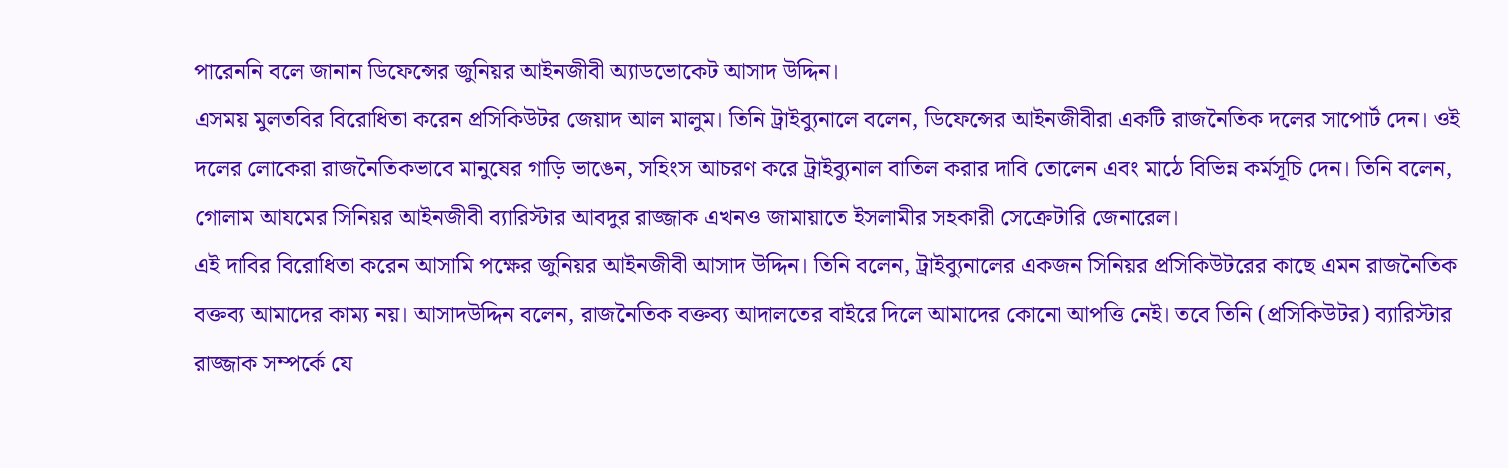পারেননি বলে জানান ডিফেন্সের জুনিয়র আইনজীবী অ্যাডভোকেট আসাদ উদ্দিন।
এসময় মুলতবির বিরোধিতা করেন প্রসিকিউটর জেয়াদ আল মালুম। তিনি ট্রাইব্যুনালে বলেন, ডিফেন্সের আইনজীবীরা একটি রাজনৈতিক দলের সাপোর্ট দেন। ওই দলের লোকেরা রাজনৈতিকভাবে মানুষের গাড়ি ভাঙেন, সহিংস আচরণ করে ট্রাইব্যুনাল বাতিল করার দাবি তোলেন এবং মাঠে বিভিন্ন কর্মসূচি দেন। তিনি বলেন, গোলাম আযমের সিনিয়র আইনজীবী ব্যারিস্টার আবদুর রাজ্জাক এখনও জামায়াতে ইসলামীর সহকারী সেক্রেটারি জেনারেল।
এই দাবির বিরোধিতা করেন আসামি পক্ষের জুনিয়র আইনজীবী আসাদ উদ্দিন। তিনি বলেন, ট্রাইব্যুনালের একজন সিনিয়র প্রসিকিউটরের কাছে এমন রাজনৈতিক বক্তব্য আমাদের কাম্য নয়। আসাদউদ্দিন বলেন, রাজনৈতিক বক্তব্য আদালতের বাইরে দিলে আমাদের কোনো আপত্তি নেই। তবে তিনি (প্রসিকিউটর) ব্যারিস্টার রাজ্জাক সম্পর্কে যে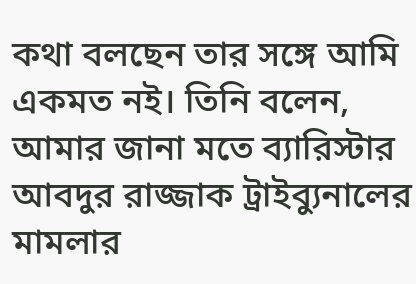কথা বলছেন তার সঙ্গে আমি একমত নই। তিনি বলেন, আমার জানা মতে ব্যারিস্টার আবদুর রাজ্জাক ট্রাইব্যুনালের মামলার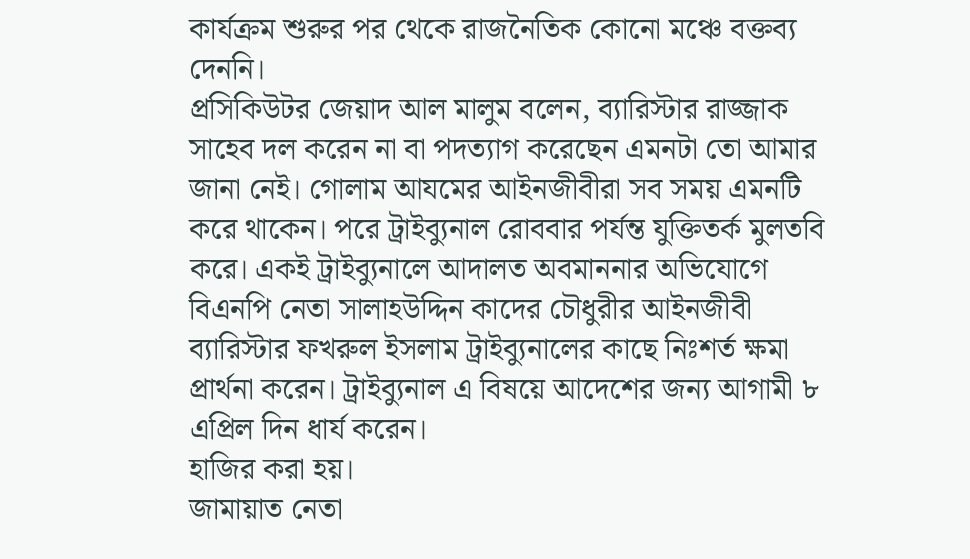কার্যক্রম শুরুর পর থেকে রাজনৈতিক কোনো মঞ্চে বক্তব্য দেননি।
প্রসিকিউটর জেয়াদ আল মালুম বলেন, ব্যারিস্টার রাজ্জাক সাহেব দল করেন না বা পদত্যাগ করেছেন এমনটা তো আমার জানা নেই। গোলাম আযমের আইনজীবীরা সব সময় এমনটি করে থাকেন। পরে ট্রাইব্যুনাল রোববার পর্যন্ত যুক্তিতর্ক মুলতবি করে। একই ট্রাইব্যুনালে আদালত অবমাননার অভিযোগে বিএনপি নেতা সালাহউদ্দিন কাদের চৌধুরীর আইনজীবী ব্যারিস্টার ফখরুল ইসলাম ট্রাইব্যুনালের কাছে নিঃশর্ত ক্ষমা প্রার্থনা করেন। ট্রাইব্যুনাল এ বিষয়ে আদেশের জন্য আগামী ৮ এপ্রিল দিন ধার্য করেন।
হাজির করা হয়।
জামায়াত নেতা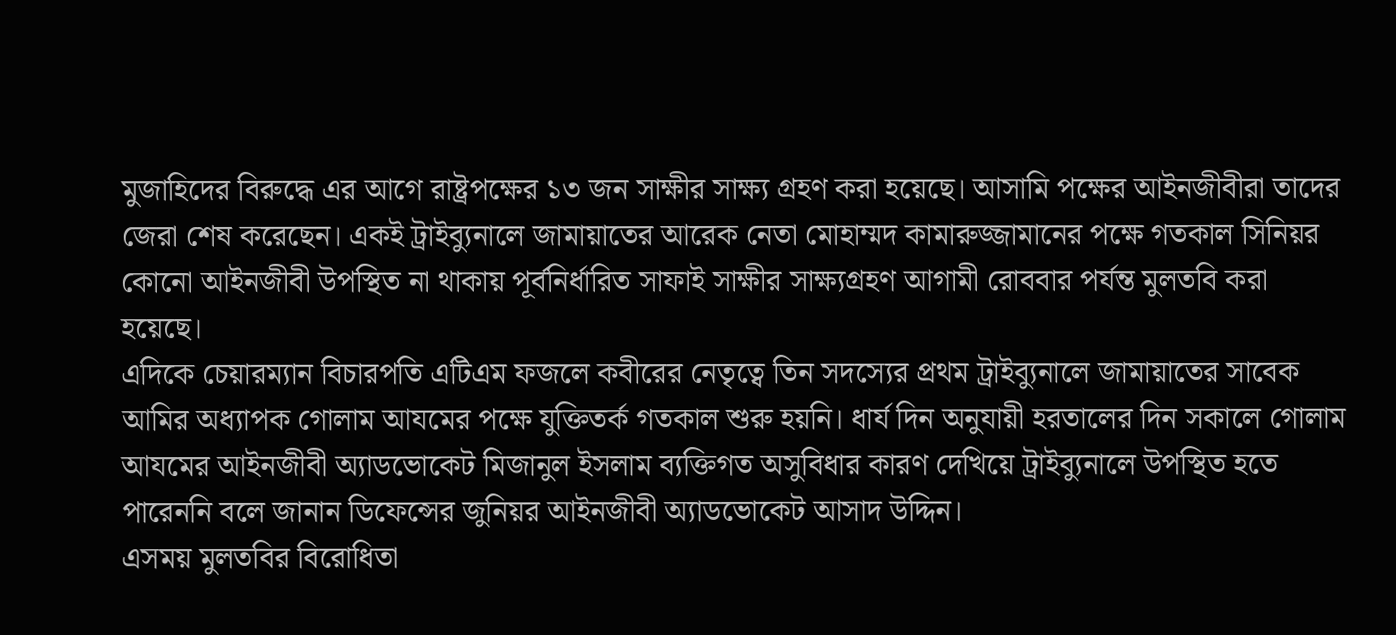মুজাহিদের বিরুদ্ধে এর আগে রাষ্ট্রপক্ষের ১৩ জন সাক্ষীর সাক্ষ্য গ্রহণ করা হয়েছে। আসামি পক্ষের আইনজীবীরা তাদের জেরা শেষ করেছেন। একই ট্রাইব্যুনালে জামায়াতের আরেক নেতা মোহাম্মদ কামারুজ্জামানের পক্ষে গতকাল সিনিয়র কোনো আইনজীবী উপস্থিত না থাকায় পূর্বনির্ধারিত সাফাই সাক্ষীর সাক্ষ্যগ্রহণ আগামী রোববার পর্যন্ত মুলতবি করা হয়েছে।
এদিকে চেয়ারম্যান বিচারপতি এটিএম ফজলে কবীরের নেতৃত্বে তিন সদস্যের প্রথম ট্রাইব্যুনালে জামায়াতের সাবেক আমির অধ্যাপক গোলাম আযমের পক্ষে যুক্তিতর্ক গতকাল শুরু হয়নি। ধার্য দিন অনুযায়ী হরতালের দিন সকালে গোলাম আযমের আইনজীবী অ্যাডভোকেট মিজানুল ইসলাম ব্যক্তিগত অসুবিধার কারণ দেখিয়ে ট্রাইব্যুনালে উপস্থিত হতে পারেননি বলে জানান ডিফেন্সের জুনিয়র আইনজীবী অ্যাডভোকেট আসাদ উদ্দিন।
এসময় মুলতবির বিরোধিতা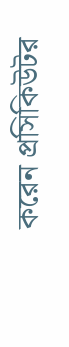করেন প্রসিকিউটর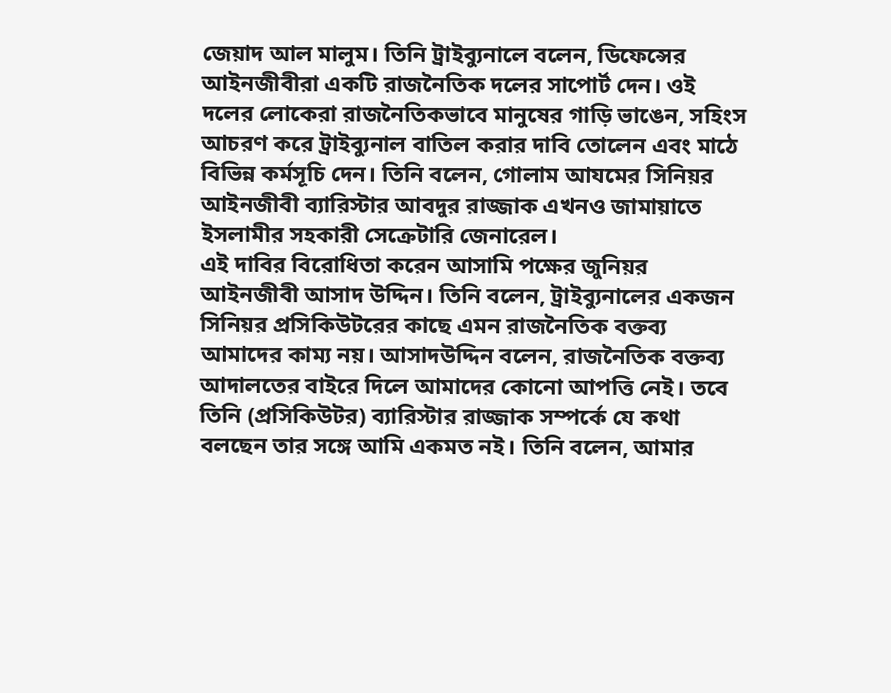জেয়াদ আল মালুম। তিনি ট্রাইব্যুনালে বলেন, ডিফেন্সের আইনজীবীরা একটি রাজনৈতিক দলের সাপোর্ট দেন। ওই দলের লোকেরা রাজনৈতিকভাবে মানুষের গাড়ি ভাঙেন, সহিংস আচরণ করে ট্রাইব্যুনাল বাতিল করার দাবি তোলেন এবং মাঠে বিভিন্ন কর্মসূচি দেন। তিনি বলেন, গোলাম আযমের সিনিয়র আইনজীবী ব্যারিস্টার আবদুর রাজ্জাক এখনও জামায়াতে ইসলামীর সহকারী সেক্রেটারি জেনারেল।
এই দাবির বিরোধিতা করেন আসামি পক্ষের জুনিয়র আইনজীবী আসাদ উদ্দিন। তিনি বলেন, ট্রাইব্যুনালের একজন সিনিয়র প্রসিকিউটরের কাছে এমন রাজনৈতিক বক্তব্য আমাদের কাম্য নয়। আসাদউদ্দিন বলেন, রাজনৈতিক বক্তব্য আদালতের বাইরে দিলে আমাদের কোনো আপত্তি নেই। তবে তিনি (প্রসিকিউটর) ব্যারিস্টার রাজ্জাক সম্পর্কে যে কথা বলছেন তার সঙ্গে আমি একমত নই। তিনি বলেন, আমার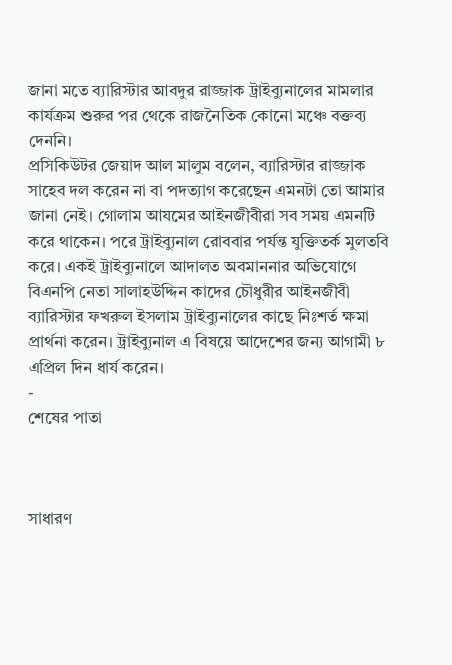জানা মতে ব্যারিস্টার আবদুর রাজ্জাক ট্রাইব্যুনালের মামলার কার্যক্রম শুরুর পর থেকে রাজনৈতিক কোনো মঞ্চে বক্তব্য দেননি।
প্রসিকিউটর জেয়াদ আল মালুম বলেন, ব্যারিস্টার রাজ্জাক সাহেব দল করেন না বা পদত্যাগ করেছেন এমনটা তো আমার জানা নেই। গোলাম আযমের আইনজীবীরা সব সময় এমনটি করে থাকেন। পরে ট্রাইব্যুনাল রোববার পর্যন্ত যুক্তিতর্ক মুলতবি করে। একই ট্রাইব্যুনালে আদালত অবমাননার অভিযোগে বিএনপি নেতা সালাহউদ্দিন কাদের চৌধুরীর আইনজীবী ব্যারিস্টার ফখরুল ইসলাম ট্রাইব্যুনালের কাছে নিঃশর্ত ক্ষমা প্রার্থনা করেন। ট্রাইব্যুনাল এ বিষয়ে আদেশের জন্য আগামী ৮ এপ্রিল দিন ধার্য করেন।
-
শেষের পাতা



সাধারণ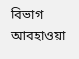বিভাগ
আবহাওয়া